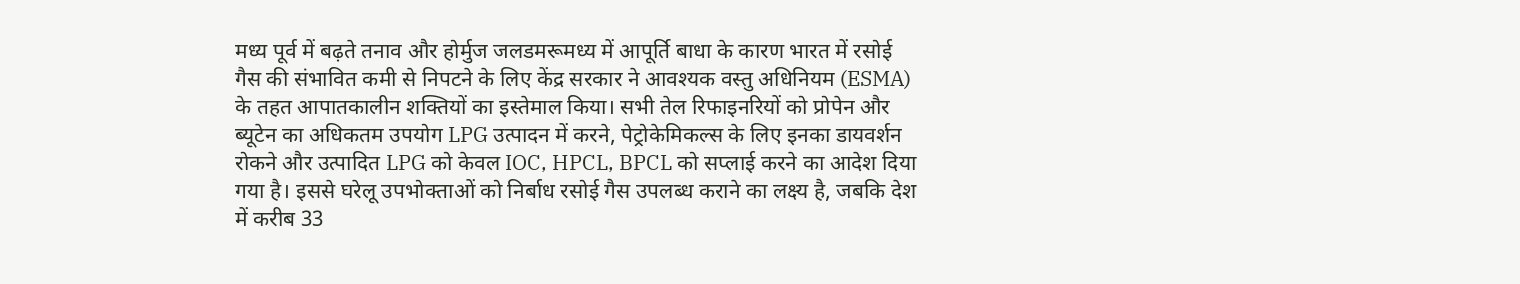मध्य पूर्व में बढ़ते तनाव और होर्मुज जलडमरूमध्य में आपूर्ति बाधा के कारण भारत में रसोई गैस की संभावित कमी से निपटने के लिए केंद्र सरकार ने आवश्यक वस्तु अधिनियम (ESMA) के तहत आपातकालीन शक्तियों का इस्तेमाल किया। सभी तेल रिफाइनरियों को प्रोपेन और ब्यूटेन का अधिकतम उपयोग LPG उत्पादन में करने, पेट्रोकेमिकल्स के लिए इनका डायवर्शन रोकने और उत्पादित LPG को केवल IOC, HPCL, BPCL को सप्लाई करने का आदेश दिया गया है। इससे घरेलू उपभोक्ताओं को निर्बाध रसोई गैस उपलब्ध कराने का लक्ष्य है, जबकि देश में करीब 33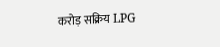करोड़ सक्रिय LPG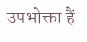उपभोक्ता हैं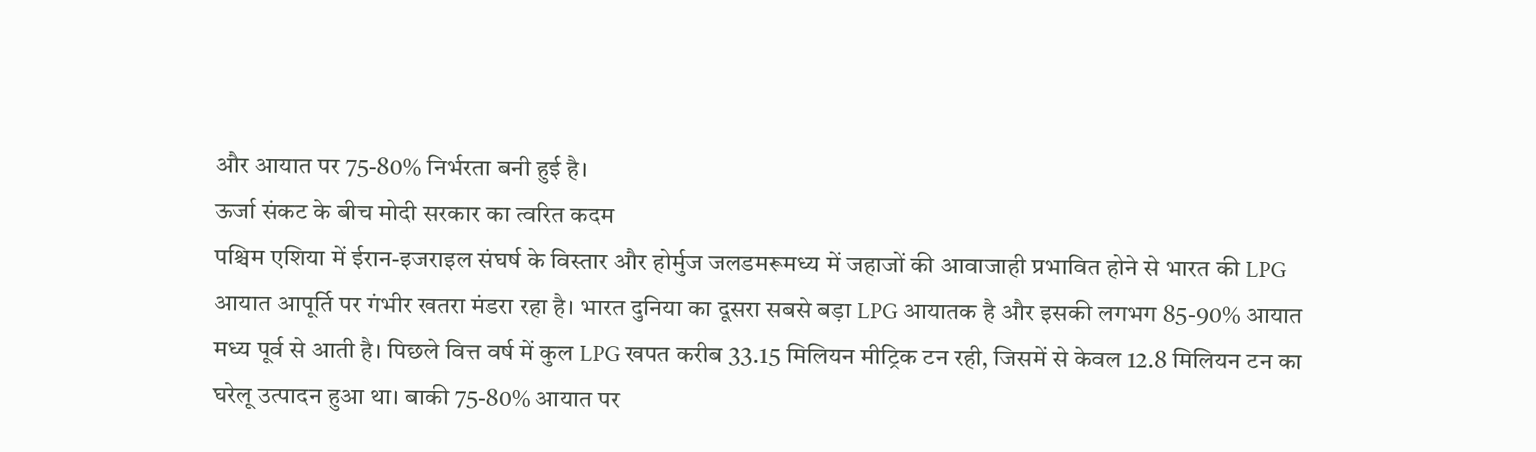और आयात पर 75-80% निर्भरता बनी हुई है।
ऊर्जा संकट के बीच मोदी सरकार का त्वरित कदम
पश्चिम एशिया में ईरान-इजराइल संघर्ष के विस्तार और होर्मुज जलडमरूमध्य में जहाजों की आवाजाही प्रभावित होने से भारत की LPG आयात आपूर्ति पर गंभीर खतरा मंडरा रहा है। भारत दुनिया का दूसरा सबसे बड़ा LPG आयातक है और इसकी लगभग 85-90% आयात मध्य पूर्व से आती है। पिछले वित्त वर्ष में कुल LPG खपत करीब 33.15 मिलियन मीट्रिक टन रही, जिसमें से केवल 12.8 मिलियन टन का घरेलू उत्पादन हुआ था। बाकी 75-80% आयात पर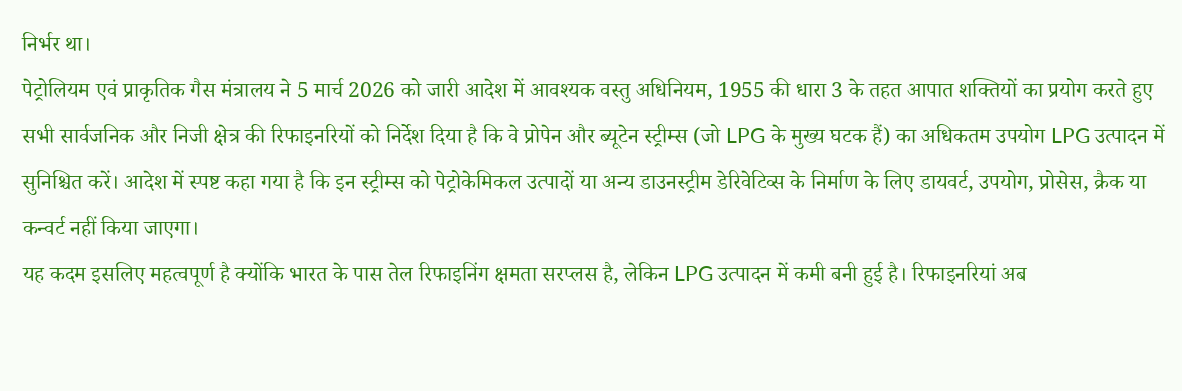निर्भर था।
पेट्रोलियम एवं प्राकृतिक गैस मंत्रालय ने 5 मार्च 2026 को जारी आदेश में आवश्यक वस्तु अधिनियम, 1955 की धारा 3 के तहत आपात शक्तियों का प्रयोग करते हुए सभी सार्वजनिक और निजी क्षेत्र की रिफाइनरियों को निर्देश दिया है कि वे प्रोपेन और ब्यूटेन स्ट्रीम्स (जो LPG के मुख्य घटक हैं) का अधिकतम उपयोग LPG उत्पादन में सुनिश्चित करें। आदेश में स्पष्ट कहा गया है कि इन स्ट्रीम्स को पेट्रोकेमिकल उत्पादों या अन्य डाउनस्ट्रीम डेरिवेटिव्स के निर्माण के लिए डायवर्ट, उपयोग, प्रोसेस, क्रैक या कन्वर्ट नहीं किया जाएगा।
यह कदम इसलिए महत्वपूर्ण है क्योंकि भारत के पास तेल रिफाइनिंग क्षमता सरप्लस है, लेकिन LPG उत्पादन में कमी बनी हुई है। रिफाइनरियां अब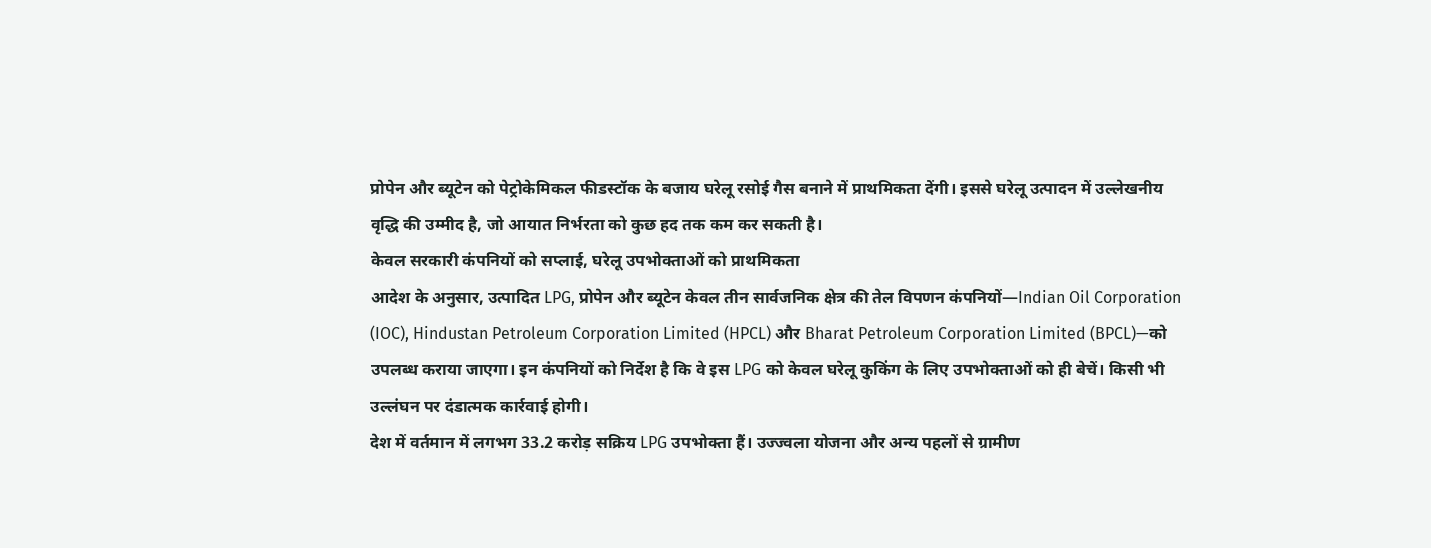प्रोपेन और ब्यूटेन को पेट्रोकेमिकल फीडस्टॉक के बजाय घरेलू रसोई गैस बनाने में प्राथमिकता देंगी। इससे घरेलू उत्पादन में उल्लेखनीय वृद्धि की उम्मीद है, जो आयात निर्भरता को कुछ हद तक कम कर सकती है।
केवल सरकारी कंपनियों को सप्लाई, घरेलू उपभोक्ताओं को प्राथमिकता
आदेश के अनुसार, उत्पादित LPG, प्रोपेन और ब्यूटेन केवल तीन सार्वजनिक क्षेत्र की तेल विपणन कंपनियों—Indian Oil Corporation (IOC), Hindustan Petroleum Corporation Limited (HPCL) और Bharat Petroleum Corporation Limited (BPCL)—को उपलब्ध कराया जाएगा। इन कंपनियों को निर्देश है कि वे इस LPG को केवल घरेलू कुकिंग के लिए उपभोक्ताओं को ही बेचें। किसी भी उल्लंघन पर दंडात्मक कार्रवाई होगी।
देश में वर्तमान में लगभग 33.2 करोड़ सक्रिय LPG उपभोक्ता हैं। उज्ज्वला योजना और अन्य पहलों से ग्रामीण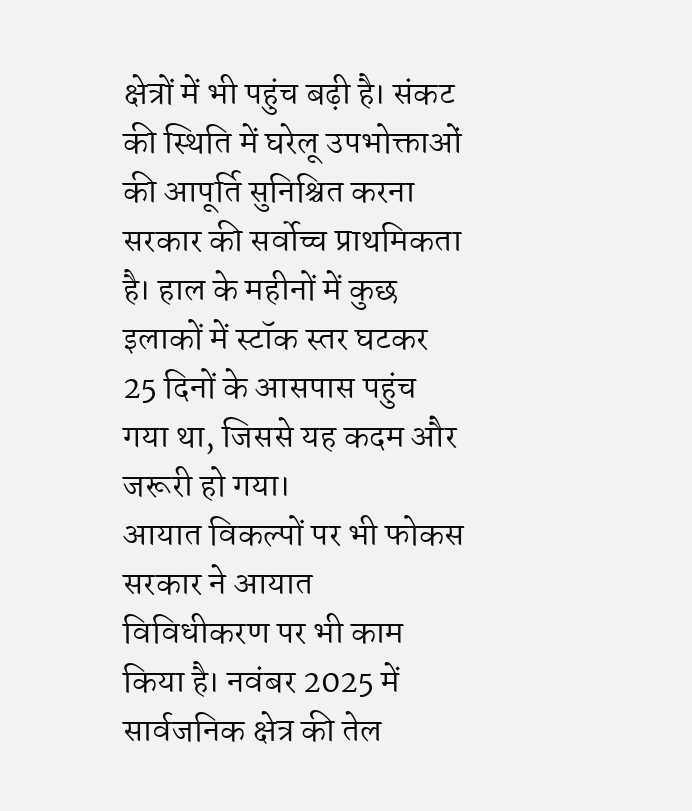क्षेत्रों में भी पहुंच बढ़ी है। संकट की स्थिति में घरेलू उपभोक्ताओं की आपूर्ति सुनिश्चित करना सरकार की सर्वोच्च प्राथमिकता है। हाल के महीनों में कुछ इलाकों में स्टॉक स्तर घटकर 25 दिनों के आसपास पहुंच गया था, जिससे यह कदम और जरूरी हो गया।
आयात विकल्पों पर भी फोकस
सरकार ने आयात विविधीकरण पर भी काम किया है। नवंबर 2025 में सार्वजनिक क्षेत्र की तेल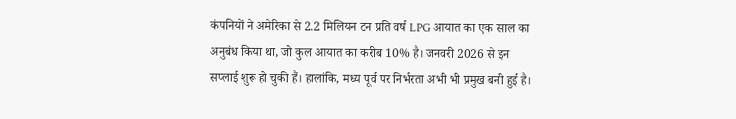कंपनियों ने अमेरिका से 2.2 मिलियन टन प्रति वर्ष LPG आयात का एक साल का अनुबंध किया था, जो कुल आयात का करीब 10% है। जनवरी 2026 से इन सप्लाई शुरू हो चुकी हैं। हालांकि, मध्य पूर्व पर निर्भरता अभी भी प्रमुख बनी हुई है।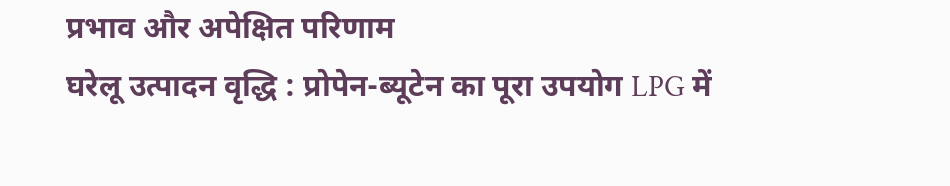प्रभाव और अपेक्षित परिणाम
घरेलू उत्पादन वृद्धि : प्रोपेन-ब्यूटेन का पूरा उपयोग LPG में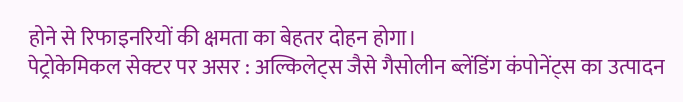होने से रिफाइनरियों की क्षमता का बेहतर दोहन होगा।
पेट्रोकेमिकल सेक्टर पर असर : अल्किलेट्स जैसे गैसोलीन ब्लेंडिंग कंपोनेंट्स का उत्पादन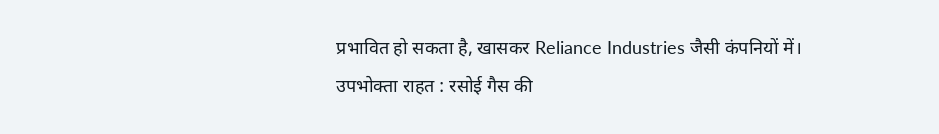प्रभावित हो सकता है, खासकर Reliance Industries जैसी कंपनियों में।
उपभोक्ता राहत : रसोई गैस की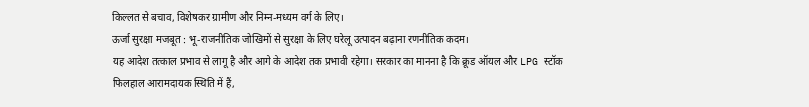किल्लत से बचाव, विशेषकर ग्रामीण और निम्न-मध्यम वर्ग के लिए।
ऊर्जा सुरक्षा मजबूत : भू-राजनीतिक जोखिमों से सुरक्षा के लिए घरेलू उत्पादन बढ़ाना रणनीतिक कदम।
यह आदेश तत्काल प्रभाव से लागू है और आगे के आदेश तक प्रभावी रहेगा। सरकार का मानना है कि क्रूड ऑयल और LPG स्टॉक फिलहाल आरामदायक स्थिति में हैं,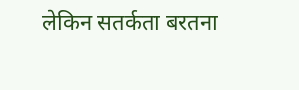लेकिन सतर्कता बरतना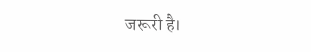जरूरी है।